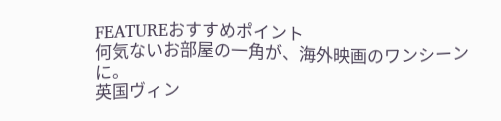FEATUREおすすめポイント
何気ないお部屋の一角が、海外映画のワンシーンに。
英国ヴィン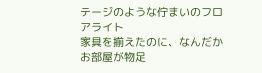テージのような佇まいのフロアライト
家具を揃えたのに、なんだかお部屋が物足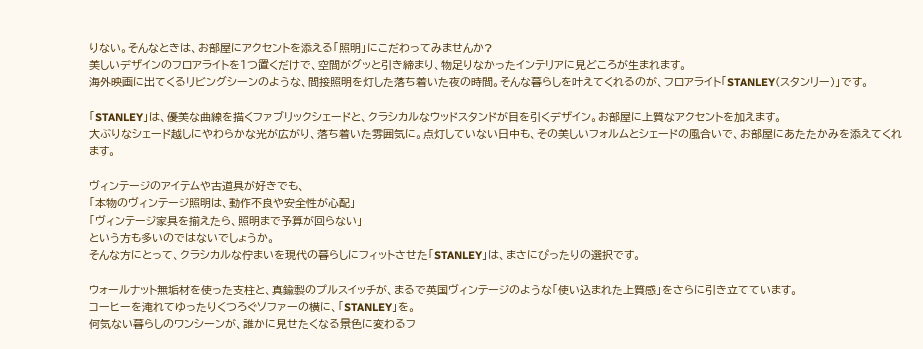りない。そんなときは、お部屋にアクセントを添える「照明」にこだわってみませんか?
美しいデザインのフロアライトを1つ置くだけで、空間がグッと引き締まり、物足りなかったインテリアに見どころが生まれます。
海外映画に出てくるリビングシーンのような、間接照明を灯した落ち着いた夜の時間。そんな暮らしを叶えてくれるのが、フロアライト「STANLEY(スタンリー)」です。

「STANLEY」は、優美な曲線を描くファブリックシェードと、クラシカルなウッドスタンドが目を引くデザイン。お部屋に上質なアクセントを加えます。
大ぶりなシェード越しにやわらかな光が広がり、落ち着いた雰囲気に。点灯していない日中も、その美しいフォルムとシェードの風合いで、お部屋にあたたかみを添えてくれます。

ヴィンテージのアイテムや古道具が好きでも、
「本物のヴィンテージ照明は、動作不良や安全性が心配」
「ヴィンテージ家具を揃えたら、照明まで予算が回らない」
という方も多いのではないでしょうか。
そんな方にとって、クラシカルな佇まいを現代の暮らしにフィットさせた「STANLEY」は、まさにぴったりの選択です。

ウォールナット無垢材を使った支柱と、真鍮製のプルスイッチが、まるで英国ヴィンテージのような「使い込まれた上質感」をさらに引き立てています。
コーヒーを淹れてゆったりくつろぐソファーの横に、「STANLEY」を。
何気ない暮らしのワンシーンが、誰かに見せたくなる景色に変わるフ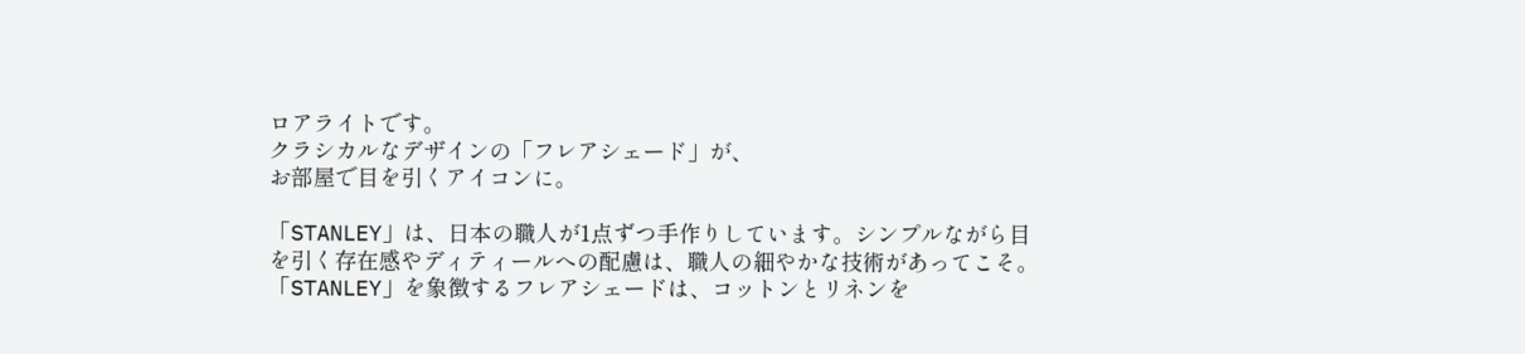ロアライトです。
クラシカルなデザインの「フレアシェード」が、
お部屋で目を引くアイコンに。

「STANLEY」は、日本の職人が1点ずつ手作りしています。シンプルながら目を引く存在感やディティールへの配慮は、職人の細やかな技術があってこそ。
「STANLEY」を象徴するフレアシェードは、コットンとリネンを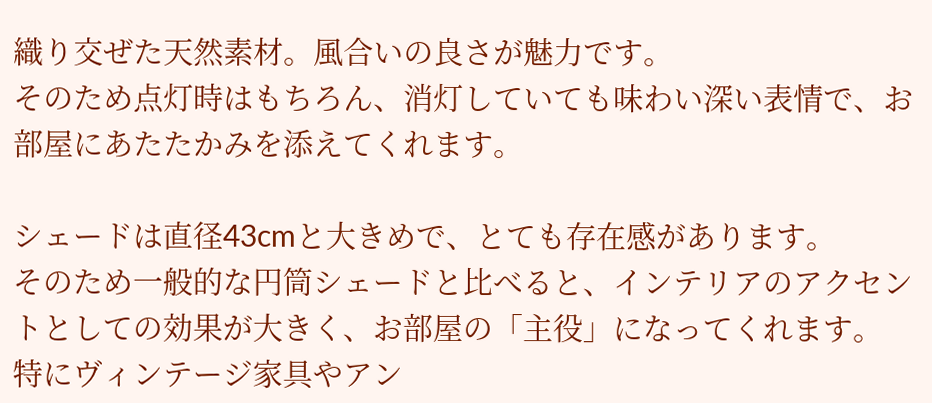織り交ぜた天然素材。風合いの良さが魅力です。
そのため点灯時はもちろん、消灯していても味わい深い表情で、お部屋にあたたかみを添えてくれます。

シェードは直径43cmと大きめで、とても存在感があります。
そのため一般的な円筒シェードと比べると、インテリアのアクセントとしての効果が大きく、お部屋の「主役」になってくれます。
特にヴィンテージ家具やアン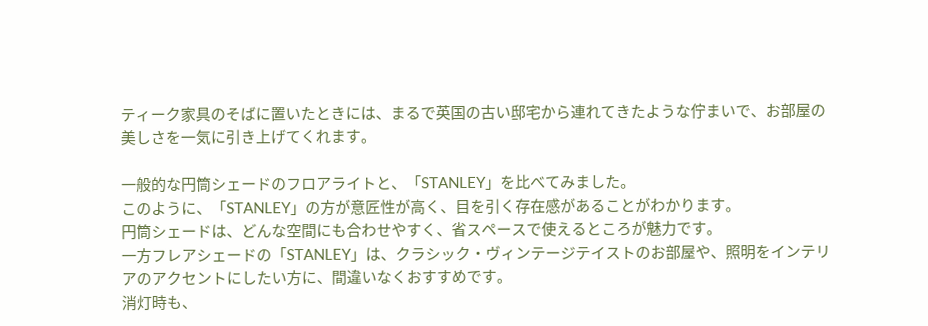ティーク家具のそばに置いたときには、まるで英国の古い邸宅から連れてきたような佇まいで、お部屋の美しさを一気に引き上げてくれます。

一般的な円筒シェードのフロアライトと、「STANLEY」を比べてみました。
このように、「STANLEY」の方が意匠性が高く、目を引く存在感があることがわかります。
円筒シェードは、どんな空間にも合わせやすく、省スペースで使えるところが魅力です。
一方フレアシェードの「STANLEY」は、クラシック・ヴィンテージテイストのお部屋や、照明をインテリアのアクセントにしたい方に、間違いなくおすすめです。
消灯時も、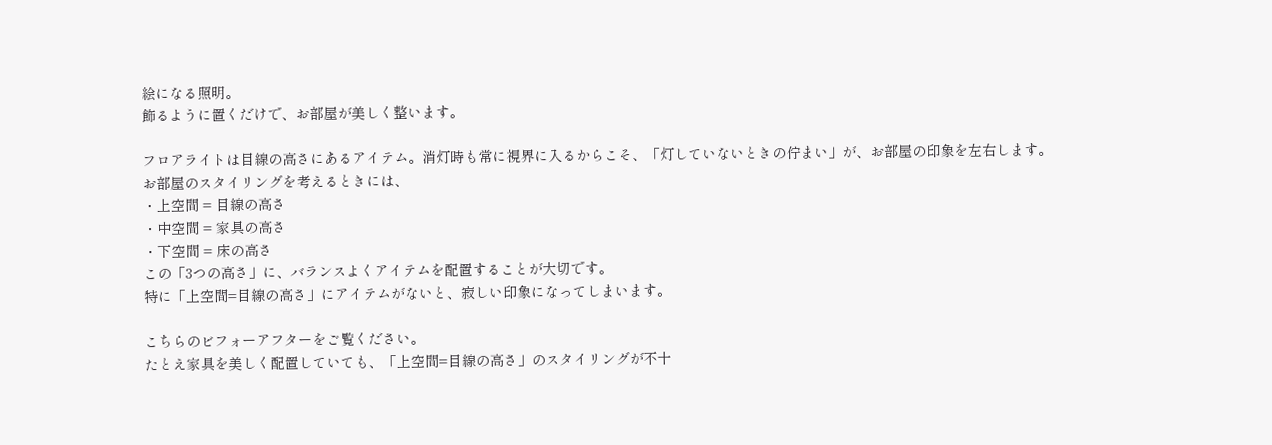絵になる照明。
飾るように置くだけで、お部屋が美しく整います。

フロアライトは目線の高さにあるアイテム。消灯時も常に視界に入るからこそ、「灯していないときの佇まい」が、お部屋の印象を左右します。
お部屋のスタイリングを考えるときには、
・上空間 = 目線の高さ
・中空間 = 家具の高さ
・下空間 = 床の高さ
この「3つの高さ」に、バランスよくアイテムを配置することが大切です。
特に「上空間=目線の高さ」にアイテムがないと、寂しい印象になってしまいます。

こちらのビフォーアフターをご覧ください。
たとえ家具を美しく配置していても、「上空間=目線の高さ」のスタイリングが不十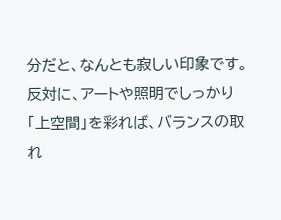分だと、なんとも寂しい印象です。
反対に、アートや照明でしっかり「上空間」を彩れば、バランスの取れ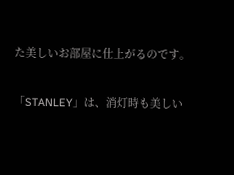た美しいお部屋に仕上がるのです。

「STANLEY」は、消灯時も美しい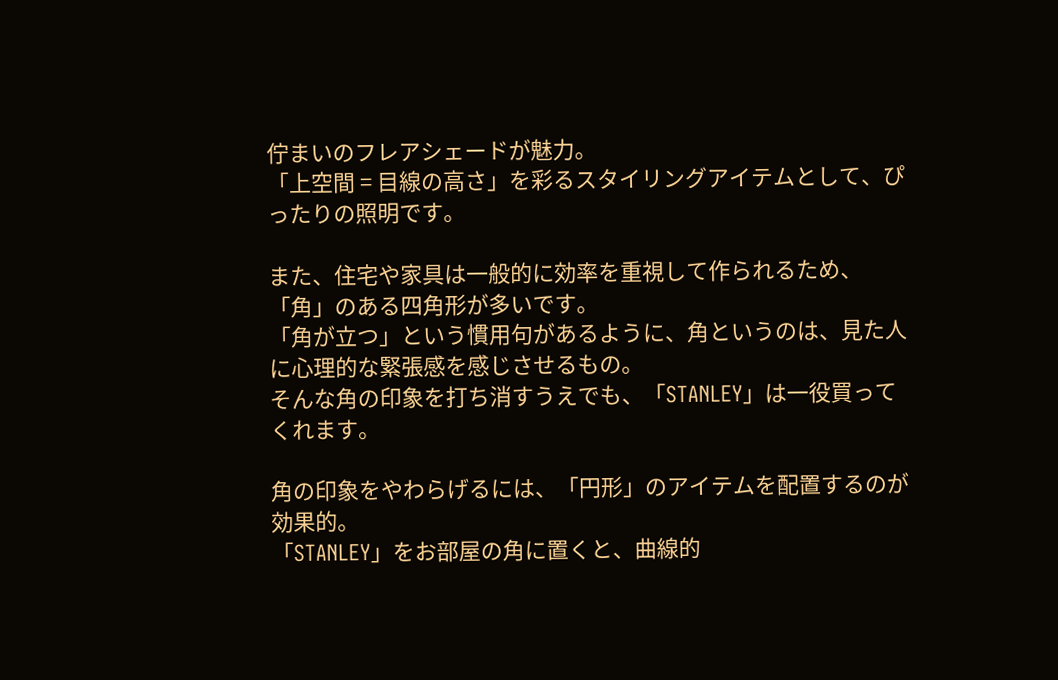佇まいのフレアシェードが魅力。
「上空間 = 目線の高さ」を彩るスタイリングアイテムとして、ぴったりの照明です。

また、住宅や家具は一般的に効率を重視して作られるため、「角」のある四角形が多いです。
「角が立つ」という慣用句があるように、角というのは、見た人に心理的な緊張感を感じさせるもの。
そんな角の印象を打ち消すうえでも、「STANLEY」は一役買ってくれます。

角の印象をやわらげるには、「円形」のアイテムを配置するのが効果的。
「STANLEY」をお部屋の角に置くと、曲線的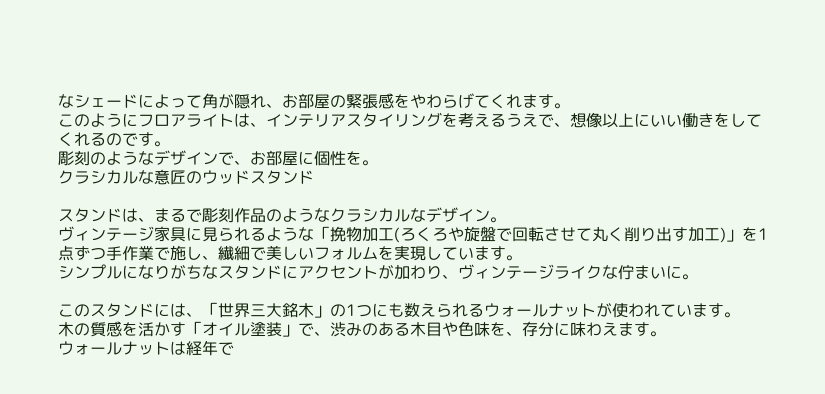なシェードによって角が隠れ、お部屋の緊張感をやわらげてくれます。
このようにフロアライトは、インテリアスタイリングを考えるうえで、想像以上にいい働きをしてくれるのです。
彫刻のようなデザインで、お部屋に個性を。
クラシカルな意匠のウッドスタンド

スタンドは、まるで彫刻作品のようなクラシカルなデザイン。
ヴィンテージ家具に見られるような「挽物加工(ろくろや旋盤で回転させて丸く削り出す加工)」を1点ずつ手作業で施し、繊細で美しいフォルムを実現しています。
シンプルになりがちなスタンドにアクセントが加わり、ヴィンテージライクな佇まいに。

このスタンドには、「世界三大銘木」の1つにも数えられるウォールナットが使われています。
木の質感を活かす「オイル塗装」で、渋みのある木目や色味を、存分に味わえます。
ウォールナットは経年で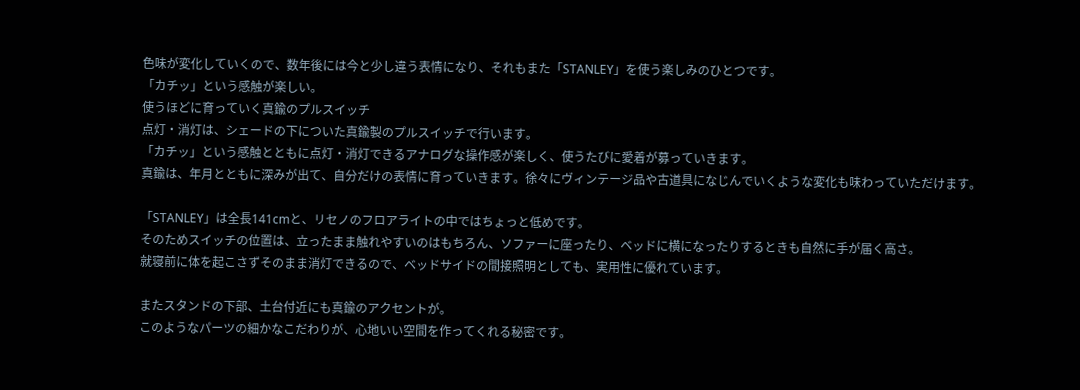色味が変化していくので、数年後には今と少し違う表情になり、それもまた「STANLEY」を使う楽しみのひとつです。
「カチッ」という感触が楽しい。
使うほどに育っていく真鍮のプルスイッチ
点灯・消灯は、シェードの下についた真鍮製のプルスイッチで行います。
「カチッ」という感触とともに点灯・消灯できるアナログな操作感が楽しく、使うたびに愛着が募っていきます。
真鍮は、年月とともに深みが出て、自分だけの表情に育っていきます。徐々にヴィンテージ品や古道具になじんでいくような変化も味わっていただけます。

「STANLEY」は全長141cmと、リセノのフロアライトの中ではちょっと低めです。
そのためスイッチの位置は、立ったまま触れやすいのはもちろん、ソファーに座ったり、ベッドに横になったりするときも自然に手が届く高さ。
就寝前に体を起こさずそのまま消灯できるので、ベッドサイドの間接照明としても、実用性に優れています。

またスタンドの下部、土台付近にも真鍮のアクセントが。
このようなパーツの細かなこだわりが、心地いい空間を作ってくれる秘密です。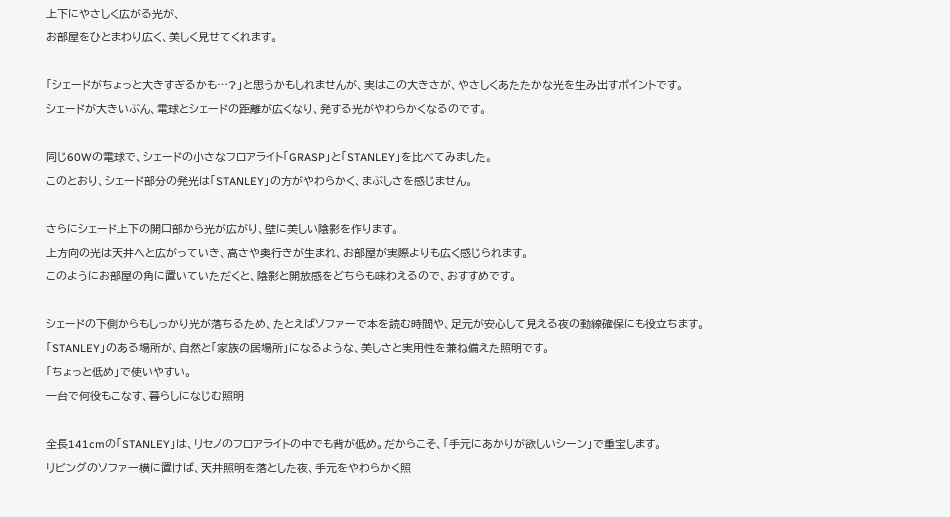上下にやさしく広がる光が、
お部屋をひとまわり広く、美しく見せてくれます。

「シェードがちょっと大きすぎるかも…?」と思うかもしれませんが、実はこの大きさが、やさしくあたたかな光を生み出すポイントです。
シェードが大きいぶん、電球とシェードの距離が広くなり、発する光がやわらかくなるのです。

同じ60Wの電球で、シェードの小さなフロアライト「GRASP」と「STANLEY」を比べてみました。
このとおり、シェード部分の発光は「STANLEY」の方がやわらかく、まぶしさを感じません。

さらにシェード上下の開口部から光が広がり、壁に美しい陰影を作ります。
上方向の光は天井へと広がっていき、高さや奥行きが生まれ、お部屋が実際よりも広く感じられます。
このようにお部屋の角に置いていただくと、陰影と開放感をどちらも味わえるので、おすすめです。

シェードの下側からもしっかり光が落ちるため、たとえばソファーで本を読む時間や、足元が安心して見える夜の動線確保にも役立ちます。
「STANLEY」のある場所が、自然と「家族の居場所」になるような、美しさと実用性を兼ね備えた照明です。
「ちょっと低め」で使いやすい。
一台で何役もこなす、暮らしになじむ照明

全長141cmの「STANLEY」は、リセノのフロアライトの中でも背が低め。だからこそ、「手元にあかりが欲しいシーン」で重宝します。
リビングのソファー横に置けば、天井照明を落とした夜、手元をやわらかく照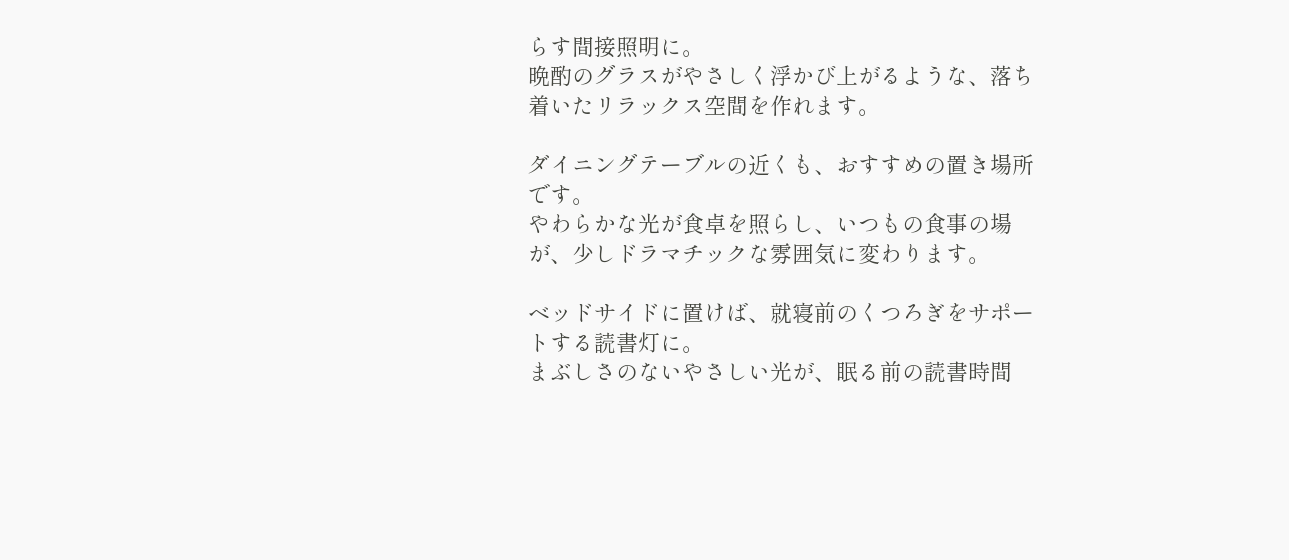らす間接照明に。
晩酌のグラスがやさしく浮かび上がるような、落ち着いたリラックス空間を作れます。

ダイニングテーブルの近くも、おすすめの置き場所です。
やわらかな光が食卓を照らし、いつもの食事の場が、少しドラマチックな雰囲気に変わります。

ベッドサイドに置けば、就寝前のくつろぎをサポートする読書灯に。
まぶしさのないやさしい光が、眠る前の読書時間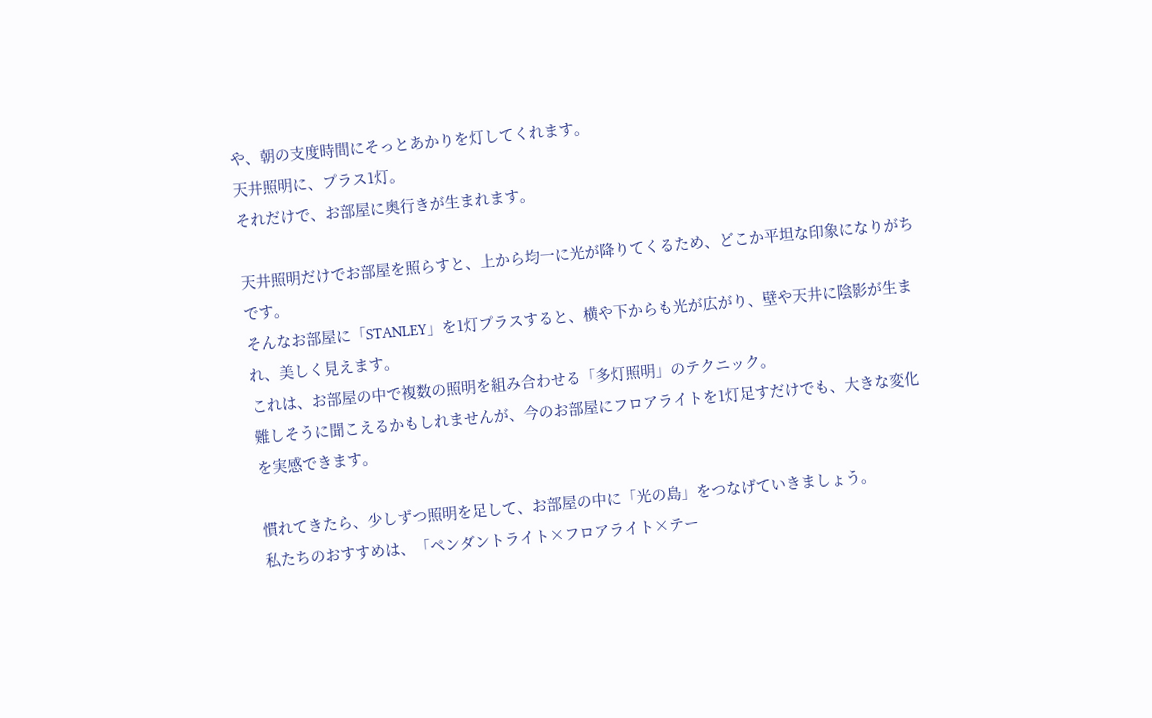や、朝の支度時間にそっとあかりを灯してくれます。
天井照明に、プラス1灯。
それだけで、お部屋に奥行きが生まれます。

天井照明だけでお部屋を照らすと、上から均一に光が降りてくるため、どこか平坦な印象になりがちです。
そんなお部屋に「STANLEY」を1灯プラスすると、横や下からも光が広がり、壁や天井に陰影が生まれ、美しく見えます。
これは、お部屋の中で複数の照明を組み合わせる「多灯照明」のテクニック。
難しそうに聞こえるかもしれませんが、今のお部屋にフロアライトを1灯足すだけでも、大きな変化を実感できます。

慣れてきたら、少しずつ照明を足して、お部屋の中に「光の島」をつなげていきましょう。
私たちのおすすめは、「ペンダントライト×フロアライト×テー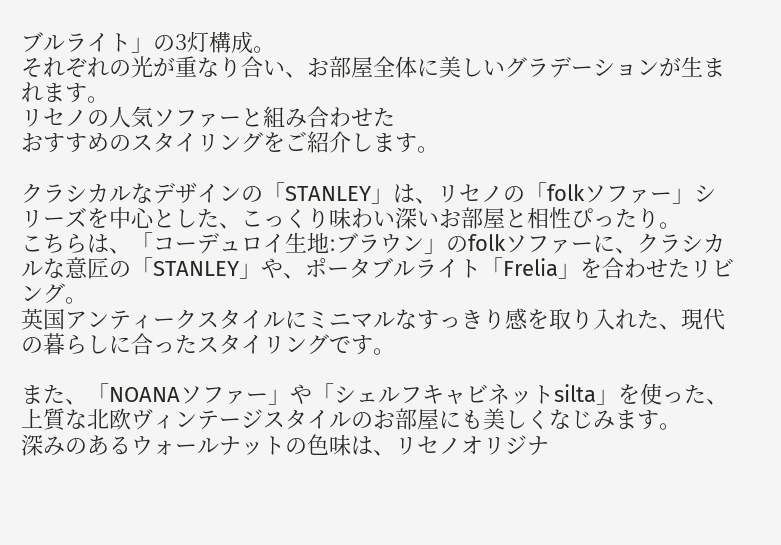ブルライト」の3灯構成。
それぞれの光が重なり合い、お部屋全体に美しいグラデーションが生まれます。
リセノの人気ソファーと組み合わせた
おすすめのスタイリングをご紹介します。

クラシカルなデザインの「STANLEY」は、リセノの「folkソファー」シリーズを中心とした、こっくり味わい深いお部屋と相性ぴったり。
こちらは、「コーデュロイ生地:ブラウン」のfolkソファーに、クラシカルな意匠の「STANLEY」や、ポータブルライト「Frelia」を合わせたリビング。
英国アンティークスタイルにミニマルなすっきり感を取り入れた、現代の暮らしに合ったスタイリングです。

また、「NOANAソファー」や「シェルフキャビネットsilta」を使った、上質な北欧ヴィンテージスタイルのお部屋にも美しくなじみます。
深みのあるウォールナットの色味は、リセノオリジナ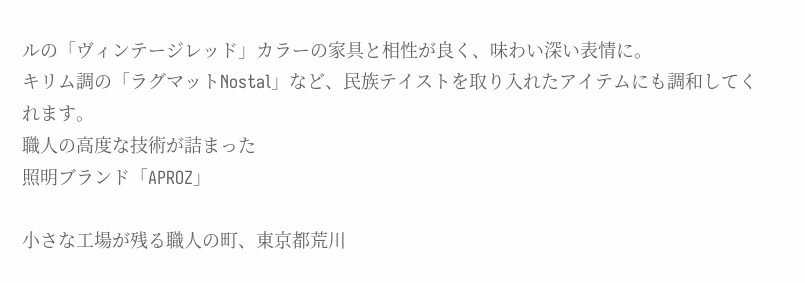ルの「ヴィンテージレッド」カラーの家具と相性が良く、味わい深い表情に。
キリム調の「ラグマットNostal」など、民族テイストを取り入れたアイテムにも調和してくれます。
職人の高度な技術が詰まった
照明ブランド「APROZ」

小さな工場が残る職人の町、東京都荒川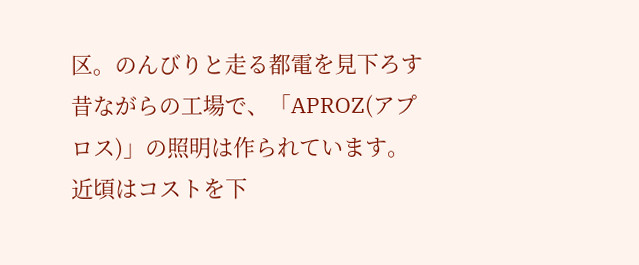区。のんびりと走る都電を見下ろす昔ながらの工場で、「APROZ(アプロス)」の照明は作られています。
近頃はコストを下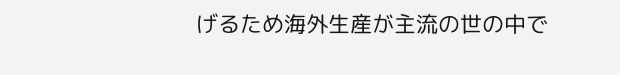げるため海外生産が主流の世の中で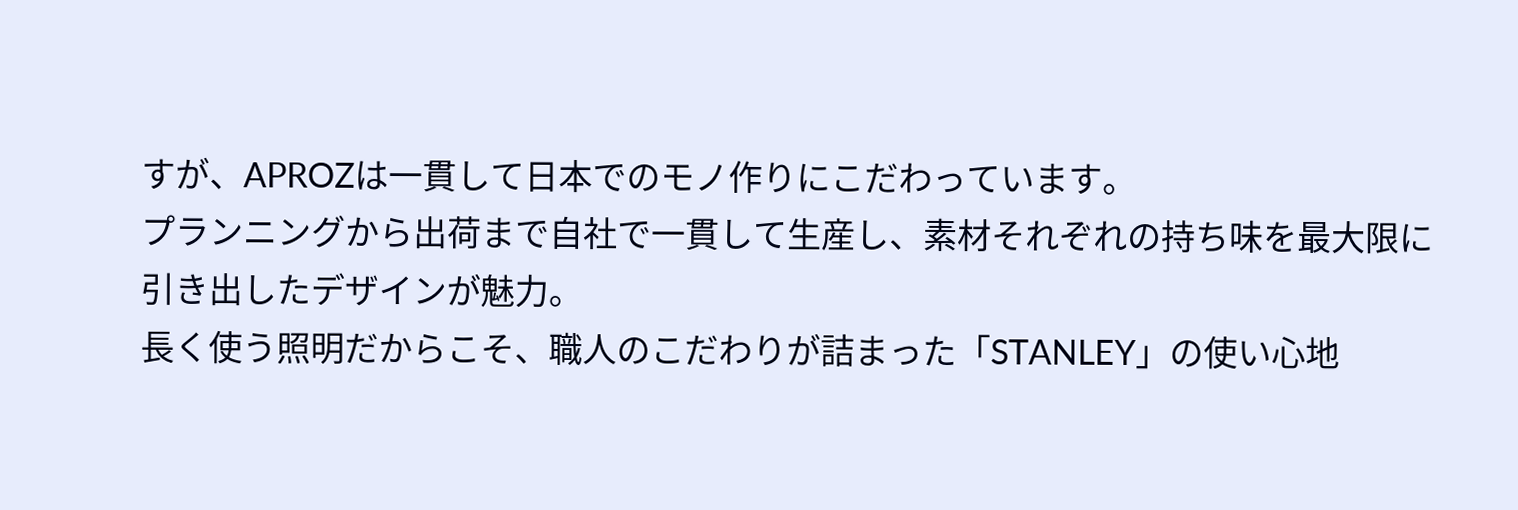すが、APROZは一貫して日本でのモノ作りにこだわっています。
プランニングから出荷まで自社で一貫して生産し、素材それぞれの持ち味を最大限に引き出したデザインが魅力。
長く使う照明だからこそ、職人のこだわりが詰まった「STANLEY」の使い心地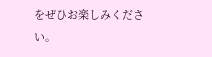をぜひお楽しみください。